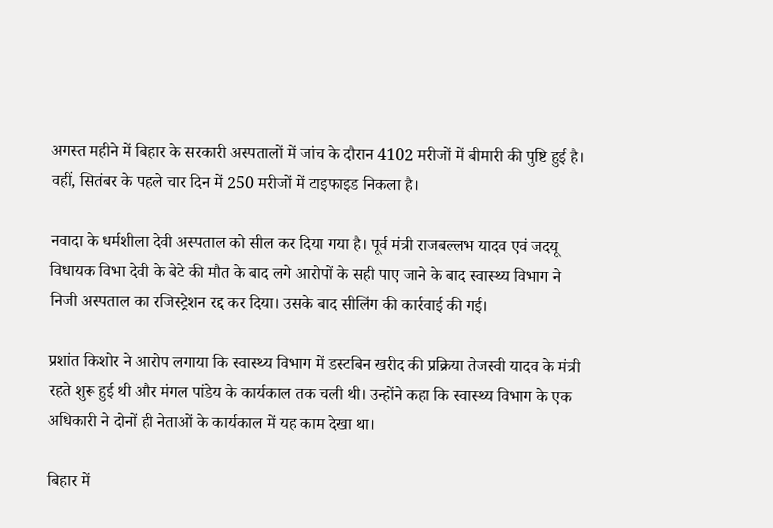अगस्त महीने में बिहार के सरकारी अस्पतालों में जांच के दौरान 4102 मरीजों में बीमारी की पुष्टि हुई है। वहीं, सितंबर के पहले चार दिन में 250 मरीजों में टाइफाइड निकला है।

नवादा के धर्मशीला देवी अस्पताल को सील कर दिया गया है। पूर्व मंत्री राजबल्लभ यादव एवं जदयू विधायक विभा देवी के बेटे की मौत के बाद लगे आरोपों के सही पाए जाने के बाद स्वास्थ्य विभाग ने निजी अस्पताल का रजिस्ट्रेशन रद्द कर दिया। उसके बाद सीलिंग की कार्रवाई की गई।

प्रशांत किशोर ने आरोप लगाया कि स्वास्थ्य विभाग में डस्टबिन खरीद की प्रक्रिया तेजस्वी यादव के मंत्री रहते शुरू हुई थी और मंगल पांडेय के कार्यकाल तक चली थी। उन्होंने कहा कि स्वास्थ्य विभाग के एक अधिकारी ने दोनों ही नेताओं के कार्यकाल में यह काम देखा था।

बिहार में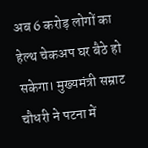अब 6 करोड़ लोगों का हेल्थ चेकअप घर बैठे हो सकेगा। मुख्यमंत्री सम्राट चौधरी ने पटना में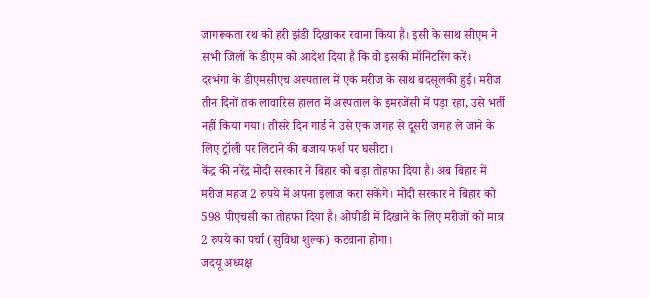जागरूकता रथ को हरी झंडी दिखाकर रवाना किया है। इसी के साथ सीएम ने सभी जिलों के डीएम को आदेश दिया है कि वो इसकी मॉनिटरिंग करें।
दरभंगा के डीएमसीएच अस्पताल में एक मरीज के साथ बदसूलकी हुई। मरीज तीन दिनों तक लावारिस हालत में अस्पताल के इमरजेंसी में पड़ा रहा, उसे भर्ती नहीं किया गया। तीसरे दिन गार्ड ने उसे एक जगह से दूसरी जगह ले जाने के लिए ट्रॉली पर लिटाने की बजाय फर्श पर घसीटा।
केंद्र की नरेंद्र मोदी सरकार ने बिहार को बड़ा तोहफा दिया है। अब बिहार में मरीज महज 2 रुपये में अपना इलाज करा सकेंगे। मोदी सरकार ने बिहार को 598 पीएचसी का तोहफा दिया है। ओपीडी में दिखाने के लिए मरीजों को मात्र 2 रुपये का पर्चा (सुविधा शुल्क) कटवाना होगा।
जदयू अध्यक्ष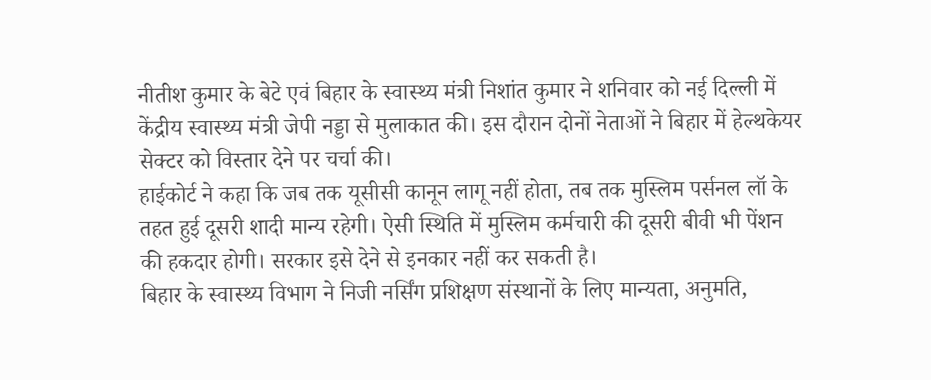नीतीश कुमार के बेटे एवं बिहार के स्वास्थ्य मंत्री निशांत कुमार ने शनिवार को नई दिल्ली में केंद्रीय स्वास्थ्य मंत्री जेपी नड्डा से मुलाकात की। इस दौरान दोनों नेताओं ने बिहार में हेल्थकेयर सेक्टर को विस्तार देने पर चर्चा की।
हाईकोर्ट ने कहा कि जब तक यूसीसी कानून लागू नहीं होता, तब तक मुस्लिम पर्सनल लॉ के तहत हुई दूसरी शादी मान्य रहेगी। ऐसी स्थिति में मुस्लिम कर्मचारी की दूसरी बीवी भी पेंशन की हकदार होगी। सरकार इसे देने से इनकार नहीं कर सकती है।
बिहार के स्वास्थ्य विभाग ने निजी नर्सिंग प्रशिक्षण संस्थानों के लिए मान्यता, अनुमति,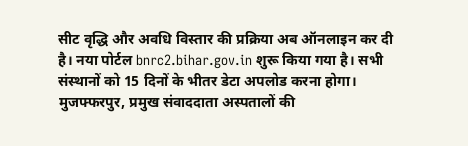सीट वृद्धि और अवधि विस्तार की प्रक्रिया अब ऑनलाइन कर दी है। नया पोर्टल bnrc2.bihar.gov.in शुरू किया गया है। सभी संस्थानों को 15 दिनों के भीतर डेटा अपलोड करना होगा।
मुजफ्फरपुर, प्रमुख संवाददाता अस्पतालों की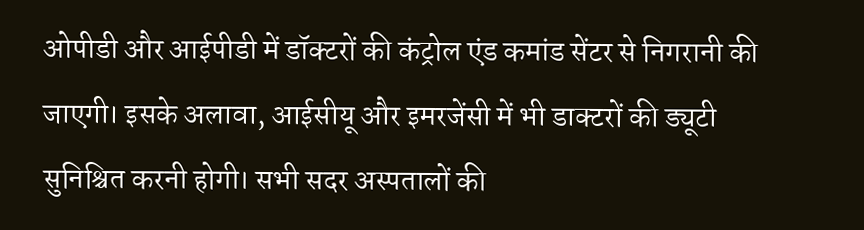ओपीडी और आईपीडी में डॉक्टरों की कंट्रोल एंड कमांड सेंटर से निगरानी की जाएगी। इसके अलावा, आईसीयू और इमरजेंसी में भी डाक्टरों की ड्यूटी सुनिश्चित करनी होगी। सभी सदर अस्पतालों की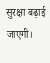सुरक्षा बढ़ाई जाएगी।